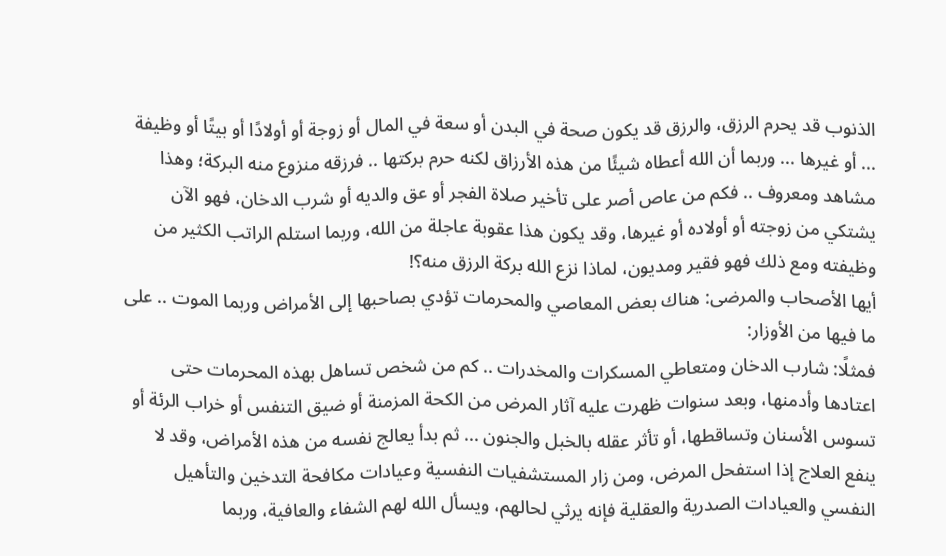الذنوب قد يحرم الرزق، والرزق قد يكون صحة في البدن أو سعة في المال أو زوجة أو أولادًا أو بيتًا أو وظيفة ... أو غيرها ... وربما أن الله أعطاه شيئًا من هذه الأرزاق لكنه حرم بركتها .. فرزقه منزوع منه البركة؛ وهذا مشاهد ومعروف .. فكم من عاص أصر على تأخير صلاة الفجر أو عق والديه أو شرب الدخان، فهو الآن يشتكي من زوجته أو أولاده أو غيرها، وقد يكون هذا عقوبة عاجلة من الله، وربما استلم الراتب الكثير من وظيفته ومع ذلك فهو فقير ومديون، لماذا نزع الله بركة الرزق منه؟!
أيها الأصحاب والمرضى: هناك بعض المعاصي والمحرمات تؤدي بصاحبها إلى الأمراض وربما الموت .. على ما فيها من الأوزار:
فمثلًا: شارب الدخان ومتعاطي المسكرات والمخدرات .. كم من شخص تساهل بهذه المحرمات حتى اعتادها وأدمنها، وبعد سنوات ظهرت عليه آثار المرض من الكحة المزمنة أو ضيق التنفس أو خراب الرئة أو تسوس الأسنان وتساقطها، أو تأثر عقله بالخبل والجنون ... ثم بدأ يعالج نفسه من هذه الأمراض، وقد لا ينفع العلاج إذا استفحل المرض، ومن زار المستشفيات النفسية وعيادات مكافحة التدخين والتأهيل النفسي والعيادات الصدرية والعقلية فإنه يرثي لحالهم، ويسأل الله لهم الشفاء والعافية، وربما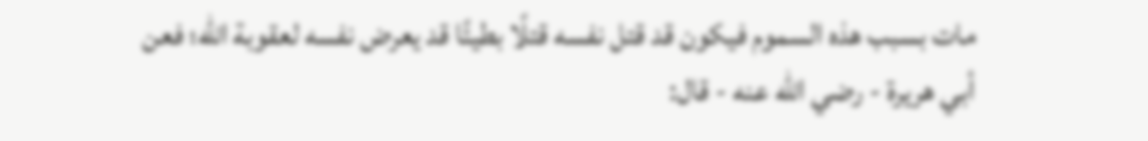مات بسبب هذه السموم فيكون قد قتل نفسه قتلًا بطيئًا قد يعرض نفسه لعقوبة الله؛ فعن أبي هريرة - رضي الله عنه - قال: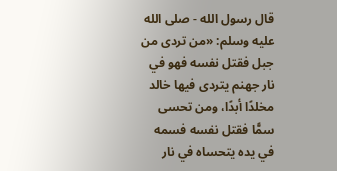قال رسول الله - صلى الله عليه وسلم: «من تردى من جبل فقتل نفسه فهو في نار جهنم يتردى فيها خالد مخلدًا أبدًا، ومن تحسى سمًّا فقتل نفسه فسمه في يده يتحساه في نار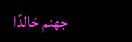جهنم خالدًا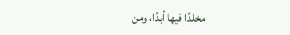مخلدًا فيها أبدًا، ومن